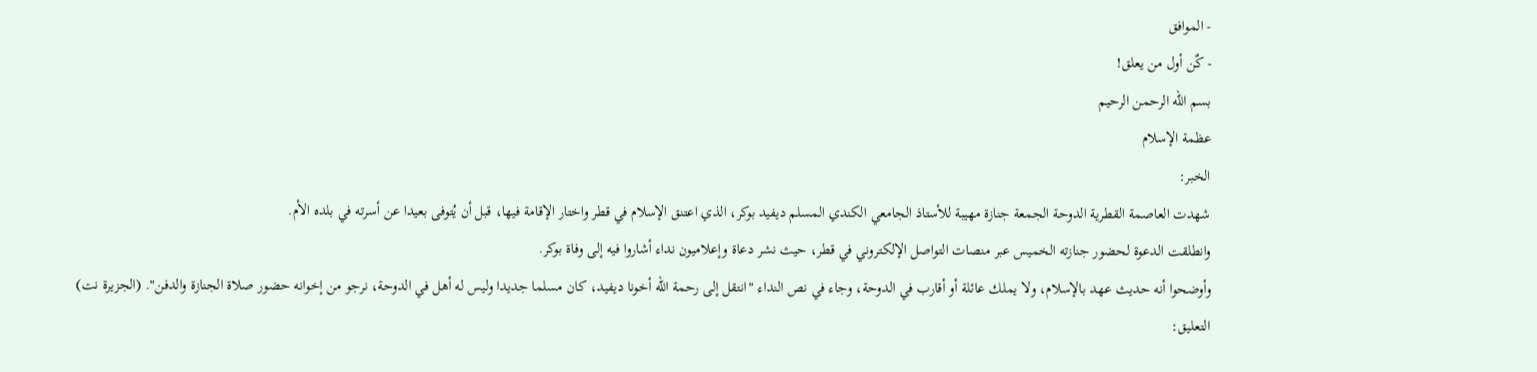- الموافق
- كٌن أول من يعلق!
بسم الله الرحمن الرحيم
عظمة الإسلام
الخبر:
شهدت العاصمة القطرية الدوحة الجمعة جنازة مهيبة للأستاذ الجامعي الكندي المسلم ديفيد بوكر، الذي اعتنق الإسلام في قطر واختار الإقامة فيها، قبل أن يُتوفى بعيدا عن أسرته في بلده الأم.
وانطلقت الدعوة لحضور جنازته الخميس عبر منصات التواصل الإلكتروني في قطر، حيث نشر دعاة وإعلاميون نداء أشاروا فيه إلى وفاة بوكر.
وأوضحوا أنه حديث عهد بالإسلام، ولا يملك عائلة أو أقارب في الدوحة، وجاء في نص النداء "انتقل إلى رحمة الله أخونا ديفيد، كان مسلما جديدا وليس له أهل في الدوحة، نرجو من إخوانه حضور صلاة الجنازة والدفن". (الجزيرة نت)
التعليق: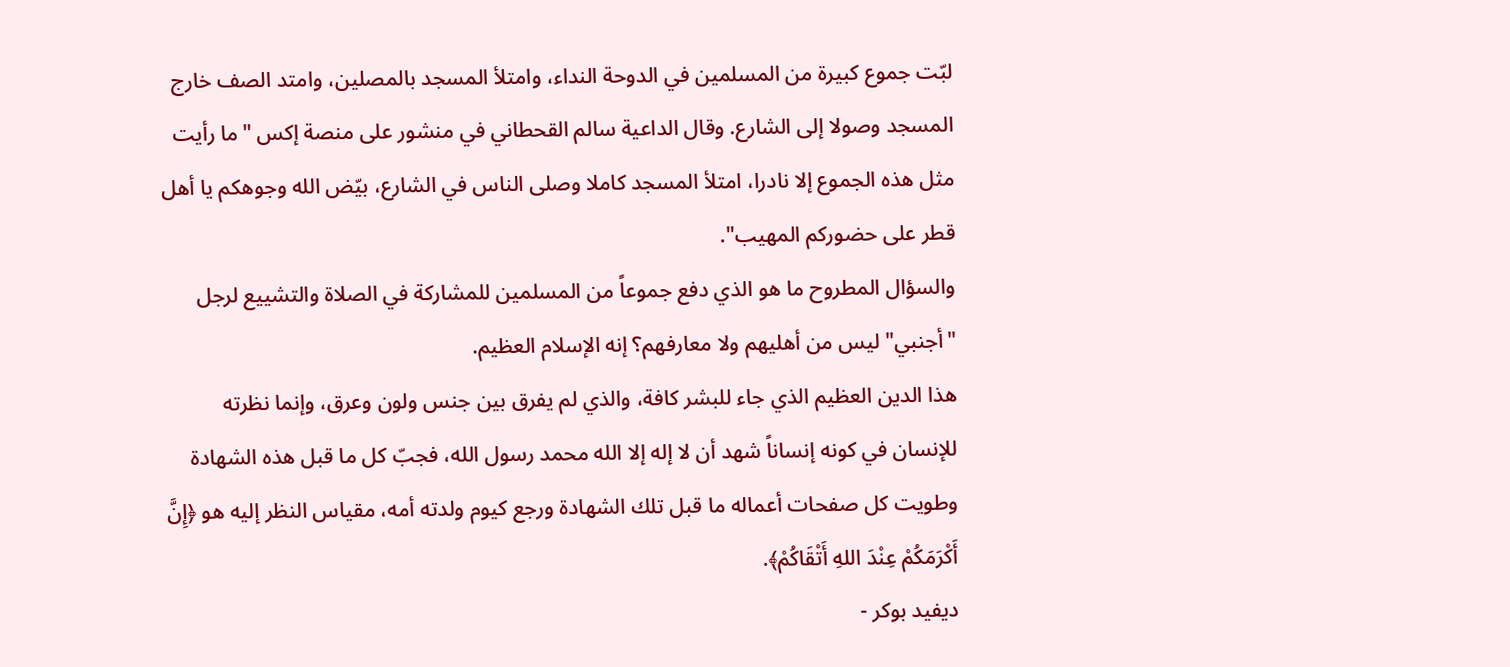لبّت جموع كبيرة من المسلمين في الدوحة النداء، وامتلأ المسجد بالمصلين، وامتد الصف خارج المسجد وصولا إلى الشارع. وقال الداعية سالم القحطاني في منشور على منصة إكس "ما رأيت مثل هذه الجموع إلا نادرا، امتلأ المسجد كاملا وصلى الناس في الشارع، بيّض الله وجوهكم يا أهل قطر على حضوركم المهيب".
والسؤال المطروح ما هو الذي دفع جموعاً من المسلمين للمشاركة في الصلاة والتشييع لرجل "أجنبي" ليس من أهليهم ولا معارفهم؟ إنه الإسلام العظيم.
هذا الدين العظيم الذي جاء للبشر كافة، والذي لم يفرق بين جنس ولون وعرق، وإنما نظرته للإنسان في كونه إنساناً شهد أن لا إله إلا الله محمد رسول الله، فجبّ كل ما قبل هذه الشهادة وطويت كل صفحات أعماله ما قبل تلك الشهادة ورجع كيوم ولدته أمه، مقياس النظر إليه هو ﴿إِنَّ أَكْرَمَكُمْ عِنْدَ اللهِ أَتْقَاكُمْ﴾.
ديفيد بوكر -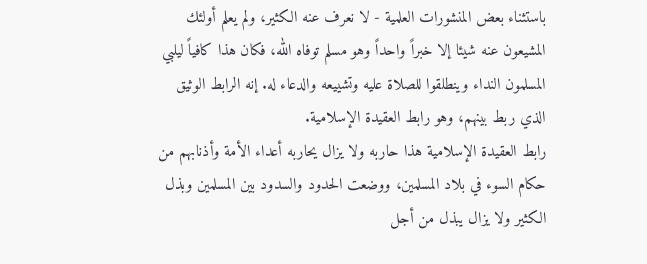باستثناء بعض المنشورات العلمية - لا نعرف عنه الكثير، ولم يعلم أولئك المشيعون عنه شيئا إلا خبراً واحداً وهو مسلم توفاه الله، فكان هذا كافياً ليلبي المسلمون النداء وينطلقوا للصلاة عليه وتشييعه والدعاء له. إنه الرابط الوثيق الذي ربط بينهم، وهو رابط العقيدة الإسلامية.
رابط العقيدة الإسلامية هذا حاربه ولا يزال يحاربه أعداء الأمة وأذنابهم من حكام السوء في بلاد المسلمين، ووضعت الحدود والسدود بين المسلمين وبذل الكثير ولا يزال يبذل من أجل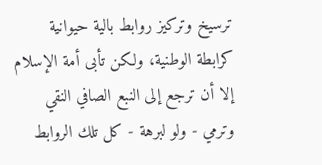ترسيخ وتركيز روابط بالية حيوانية كرابطة الوطنية، ولكن تأبى أمة الإسلام إلا أن ترجع إلى النبع الصافي النقي وترمي - ولو لبرهة - كل تلك الروابط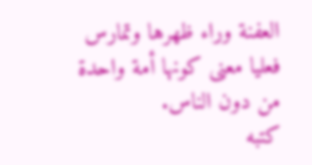العفنة وراء ظهرها وتمارس فعليا معنى كونها أمة واحدة من دون الناس.
كتبه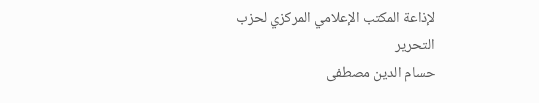لإذاعة المكتب الإعلامي المركزي لحزب التحرير
حسام الدين مصطفى